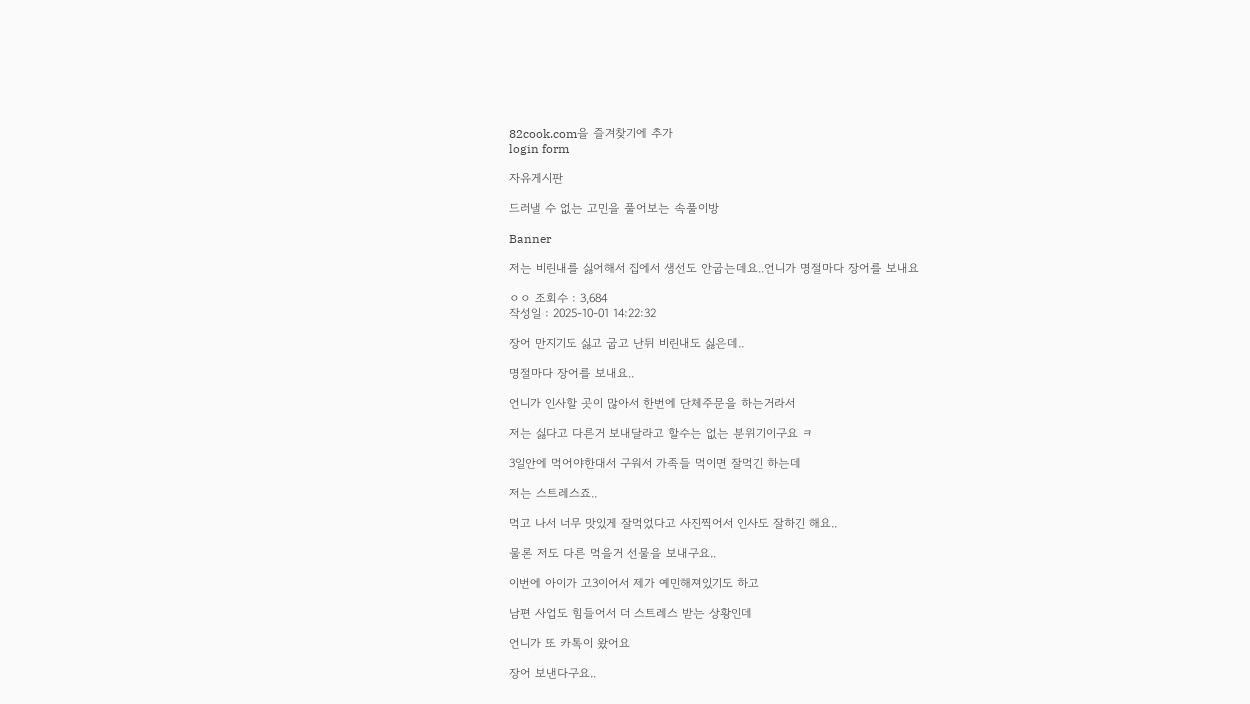82cook.com을 즐겨찾기에 추가
login form

자유게시판

드러낼 수 없는 고민을 풀어보는 속풀이방

Banner

저는 비린내를 싫어해서 집에서 생선도 안굽는데요..언니가 명절마다 장어를 보내요

ㅇㅇ 조회수 : 3,684
작성일 : 2025-10-01 14:22:32

장어 만지기도 싫고 굽고 난뒤 비린내도 싫은데..

명절마다 장어를 보내요..

언니가 인사할 곳이 많아서 한번에 단체주문을 하는거라서

저는 싫다고 다른거 보내달라고 할수는 없는 분위기이구요 ㅋ

3일안에 먹어야한대서 구워서 가족들 먹이면 잘먹긴 하는데

저는 스트레스죠..

먹고 나서 너무 맛있게 잘먹었다고 사진찍어서 인사도 잘하긴 해요..

물론 저도 다른 먹을거 선물을 보내구요..

이번에 아이가 고3이어서 제가 예민해져있기도 하고

남편 사업도 힘들어서 더 스트레스 받는 상황인데

언니가 또 카톡이 왔어요

장어 보낸다구요..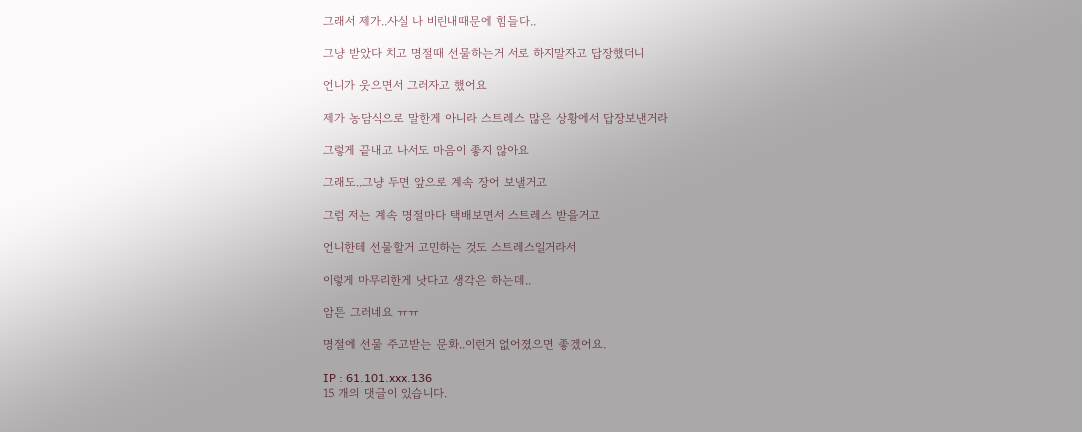그래서 제가..사실 나 비린내때문에 힘들다..

그냥 받았다 치고 명절때 선물하는거 서로 하지말자고 답장했더니

언니가 웃으면서 그러자고 했어요

제가 농담식으로 말한게 아니라 스트레스 많은 상황에서 답장보낸거라

그렇게 끝내고 나서도 마음이 좋지 않아요

그래도..그냥 두면 앞으로 계속 장어 보낼거고

그럼 저는 계속 명절마다 택배보면서 스트레스 받을거고

언니한테 선물할거 고민하는 것도 스트레스일거라서

이렇게 마무리한게 낫다고 생각은 하는데..

암튼 그러네요 ㅠㅠ

명절에 선물 주고받는 문화..이런거 없어졌으면 좋겠어요.

IP : 61.101.xxx.136
15 개의 댓글이 있습니다.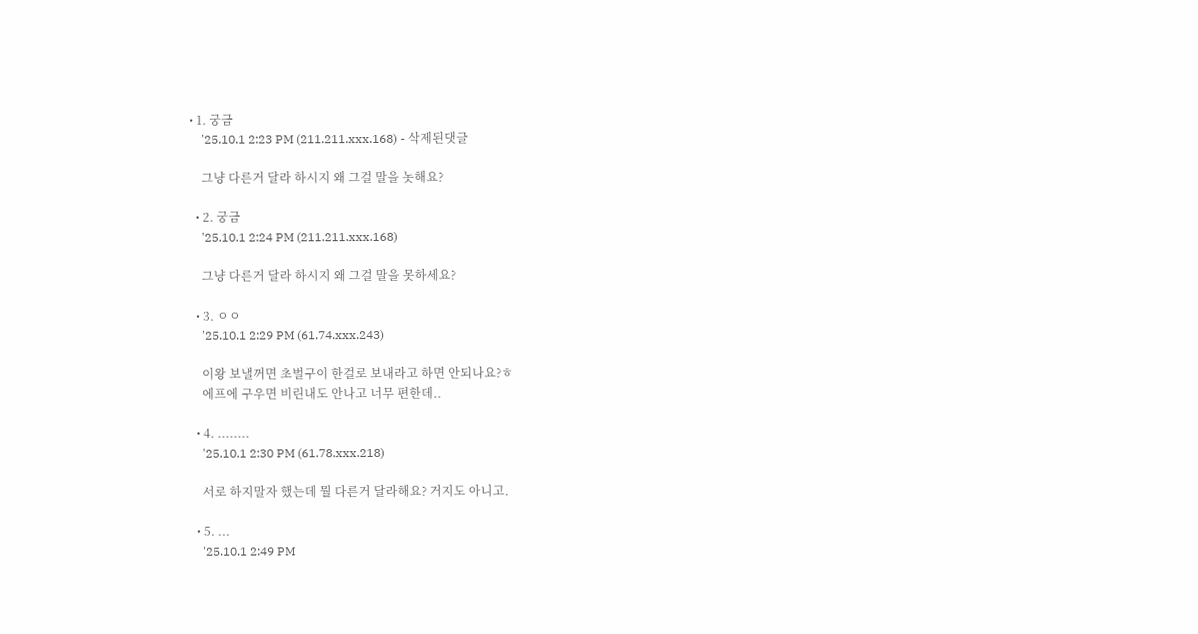• 1. 궁금
    '25.10.1 2:23 PM (211.211.xxx.168) - 삭제된댓글

    그냥 다른거 달라 하시지 왜 그걸 말을 놋해요?

  • 2. 궁금
    '25.10.1 2:24 PM (211.211.xxx.168)

    그냥 다른거 달라 하시지 왜 그걸 말을 못하세요?

  • 3. ㅇㅇ
    '25.10.1 2:29 PM (61.74.xxx.243)

    이왕 보낼꺼면 초벌구이 한걸로 보내라고 하면 안되나요?ㅎ
    에프에 구우면 비린내도 안나고 너무 편한데..

  • 4. ........
    '25.10.1 2:30 PM (61.78.xxx.218)

    서로 하지말자 했는데 뭘 다른거 달라해요? 거지도 아니고.

  • 5. ...
    '25.10.1 2:49 PM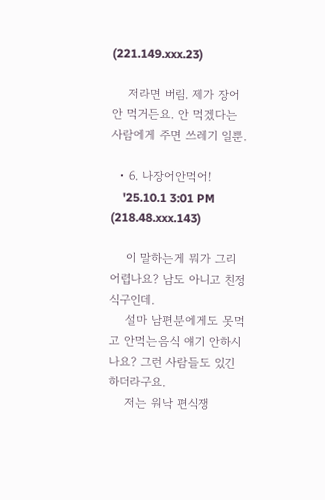(221.149.xxx.23)

    저라면 버림. 제가 장어 안 먹거든요. 안 먹겠다는 사람에게 주면 쓰레기 일뿐.

  • 6. 나장어안먹어!
    '25.10.1 3:01 PM (218.48.xxx.143)

    이 말하는게 뭐가 그리 어렵나요? 남도 아니고 친정식구인데.
    설마 남편분에게도 못먹고 안먹는음식 얘기 안하시나요? 그런 사람들도 있긴 하더라구요.
    저는 워낙 편식쟁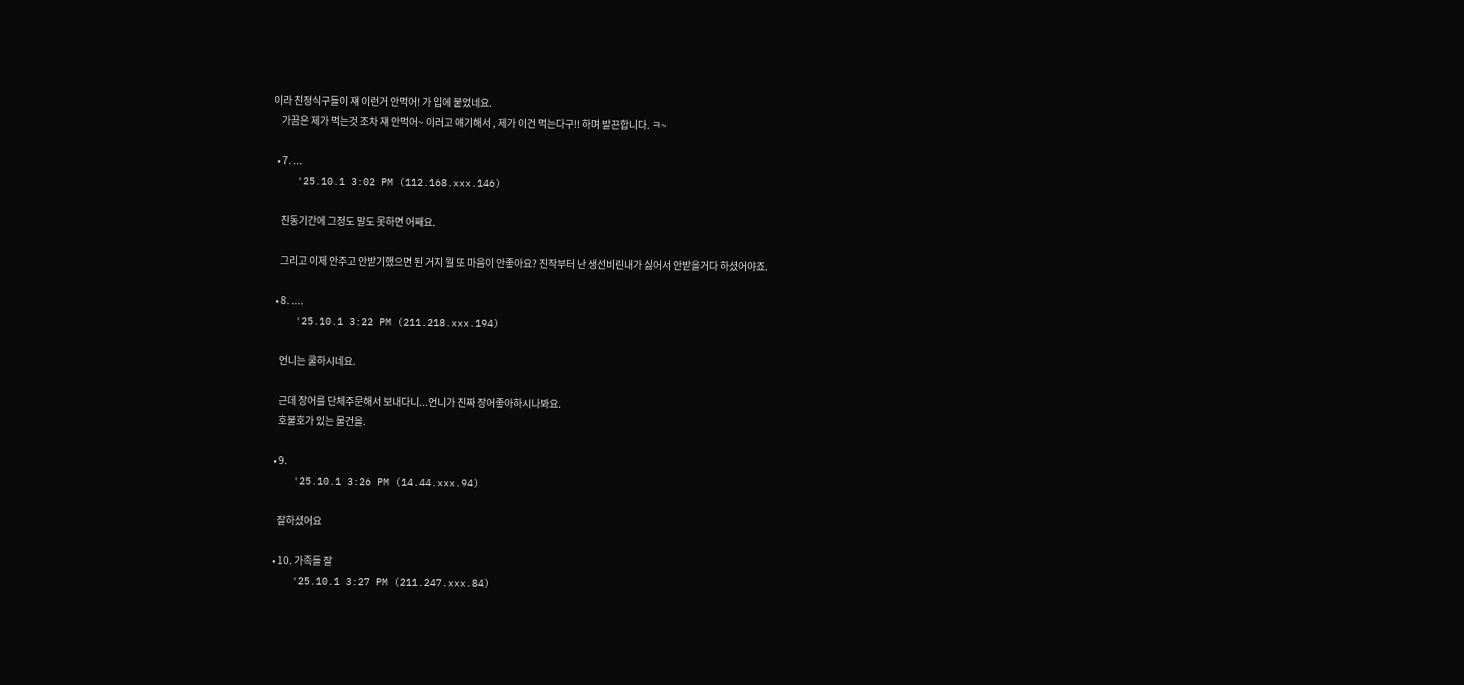이라 친정식구들이 쟤 이런거 안먹어! 가 입에 붙었네요.
    가끔은 제가 먹는것 조차 쟤 안먹어~ 이러고 얘기해서 , 제가 이건 먹는다구!! 하며 발끈합니다. ㅋ~

  • 7. ...
    '25.10.1 3:02 PM (112.168.xxx.146)

    친동기간에 그정도 말도 못하면 어째요.

    그리고 이제 안주고 안받기했으면 된 거지 뭘 또 마음이 안좋아요? 진작부터 난 생선비린내가 싫어서 안받을거다 하셨어야죠.

  • 8. ....
    '25.10.1 3:22 PM (211.218.xxx.194)

    언니는 쿨하시네요.

    근데 장어를 단체주문해서 보내다니...언니가 진짜 장어좋아하시나봐요.
    호불호가 있는 물건을.

  • 9.
    '25.10.1 3:26 PM (14.44.xxx.94)

    잘하셨어요

  • 10. 가족들 잘
    '25.10.1 3:27 PM (211.247.xxx.84)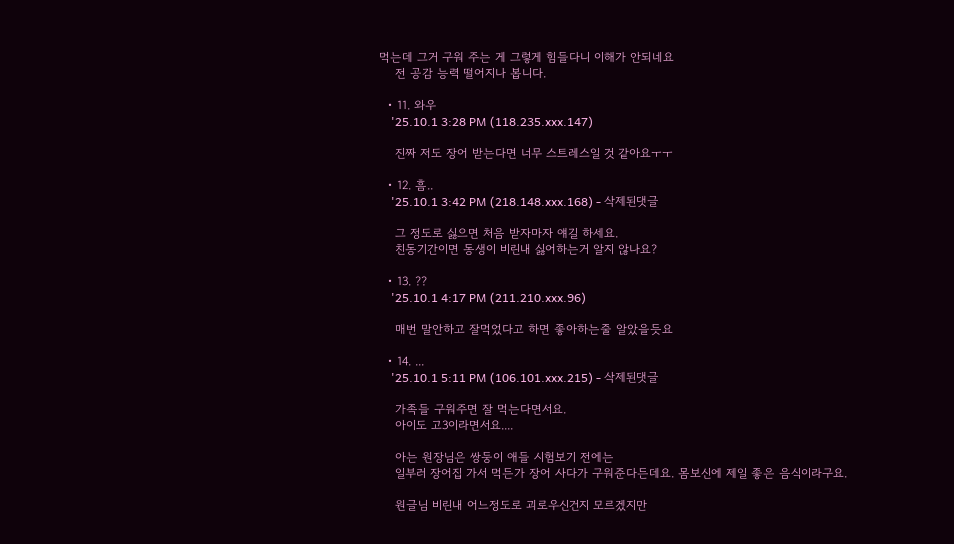먹는데 그거 구워 주는 게 그렇게 힘들다니 이해가 안되네요
    전 공감 능력 떨어지나 봅니다.

  • 11. 와우
    '25.10.1 3:28 PM (118.235.xxx.147)

    진짜 저도 장어 받는다면 너무 스트레스일 것 같아요ㅜㅜ

  • 12. 흠..
    '25.10.1 3:42 PM (218.148.xxx.168) - 삭제된댓글

    그 정도로 싫으면 처음 받자마자 얘길 하세요.
    친동기간이면 동생이 비린내 싫어하는거 알지 않나요?

  • 13. ??
    '25.10.1 4:17 PM (211.210.xxx.96)

    매번 말안하고 잘먹었다고 하면 좋아하는줄 알았을듯요

  • 14. ...
    '25.10.1 5:11 PM (106.101.xxx.215) - 삭제된댓글

    가족들 구워주면 잘 먹는다면서요.
    아이도 고3이라면서요....

    아는 원장님은 쌍둥이 애들 시험보기 전에는
    일부러 장어집 가서 먹든가 장어 사다가 구워준다든데요. 몸보신에 제일 좋은 음식이라구요.

    원글님 비린내 어느정도로 괴로우신건지 모르겠지만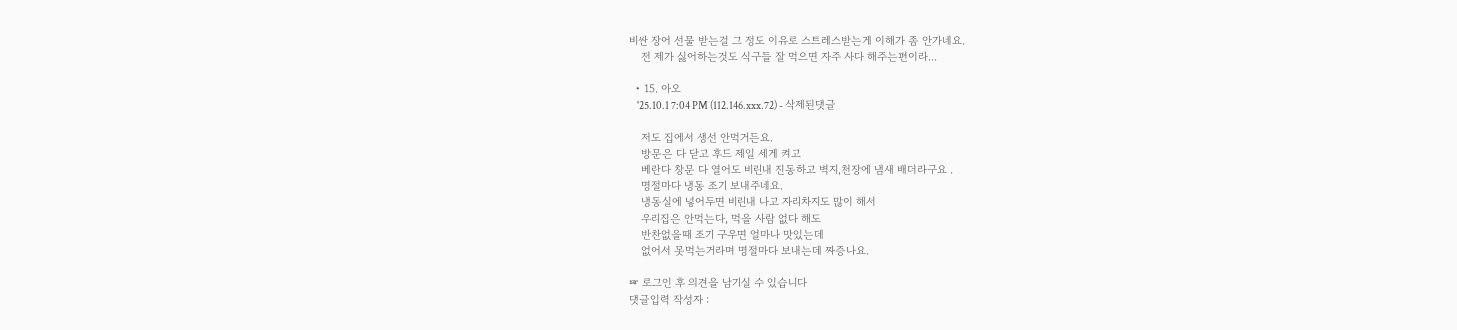비싼 장어 선물 받는걸 그 정도 이유로 스트레스받는게 이해가 좀 안가네요.
    전 제가 싫어하는것도 식구들 잘 먹으면 자주 사다 해주는편이라...

  • 15. 아오
    '25.10.1 7:04 PM (112.146.xxx.72) - 삭제된댓글

    저도 집에서 생선 안먹거든요.
    방문은 다 닫고 후드 제일 세게 켜고
    베란다 창문 다 열어도 비린내 진동하고 벽지,천장에 냄새 배더라구요 .
    명절마다 냉동 조기 보내주네요.
    냉동실에 넣어두면 비린내 나고 자리차지도 많이 해서
    우리집은 안먹는다, 먹을 사람 없다 해도
    반찬없을때 조기 구우면 얼마나 맛있는데
    없어서 못먹는거라며 명절마다 보내는데 짜증나요.

☞ 로그인 후 의견을 남기실 수 있습니다
댓글입력 작성자 :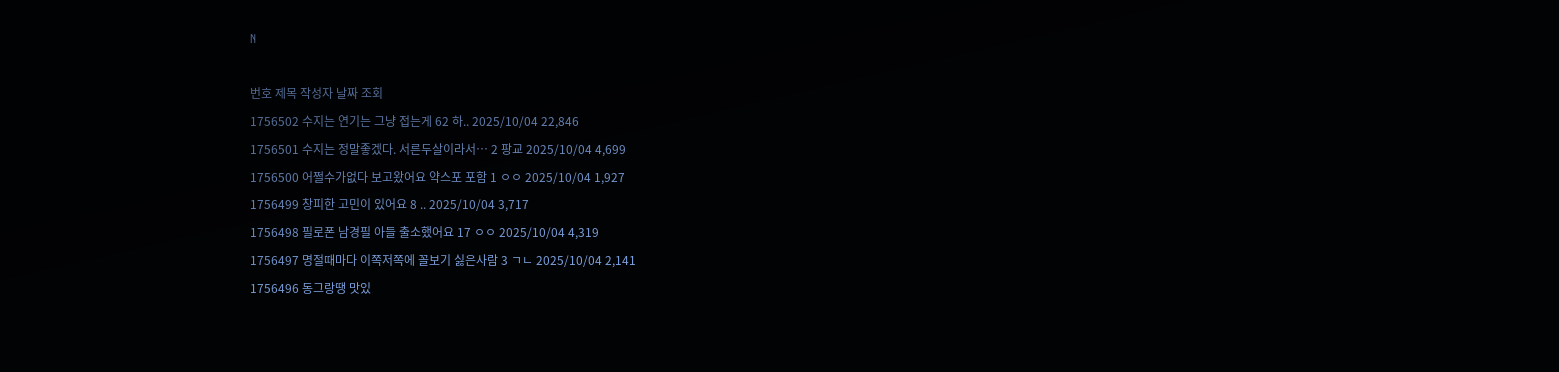N

번호 제목 작성자 날짜 조회
1756502 수지는 연기는 그냥 접는게 62 하.. 2025/10/04 22,846
1756501 수지는 정말좋겠다. 서른두살이라서… 2 팡교 2025/10/04 4,699
1756500 어쩔수가없다 보고왔어요 약스포 포함 1 ㅇㅇ 2025/10/04 1,927
1756499 창피한 고민이 있어요 8 .. 2025/10/04 3,717
1756498 필로폰 남경필 아들 출소했어요 17 ㅇㅇ 2025/10/04 4,319
1756497 명절때마다 이쪽저쪽에 꼴보기 싫은사람 3 ㄱㄴ 2025/10/04 2,141
1756496 동그랑땡 맛있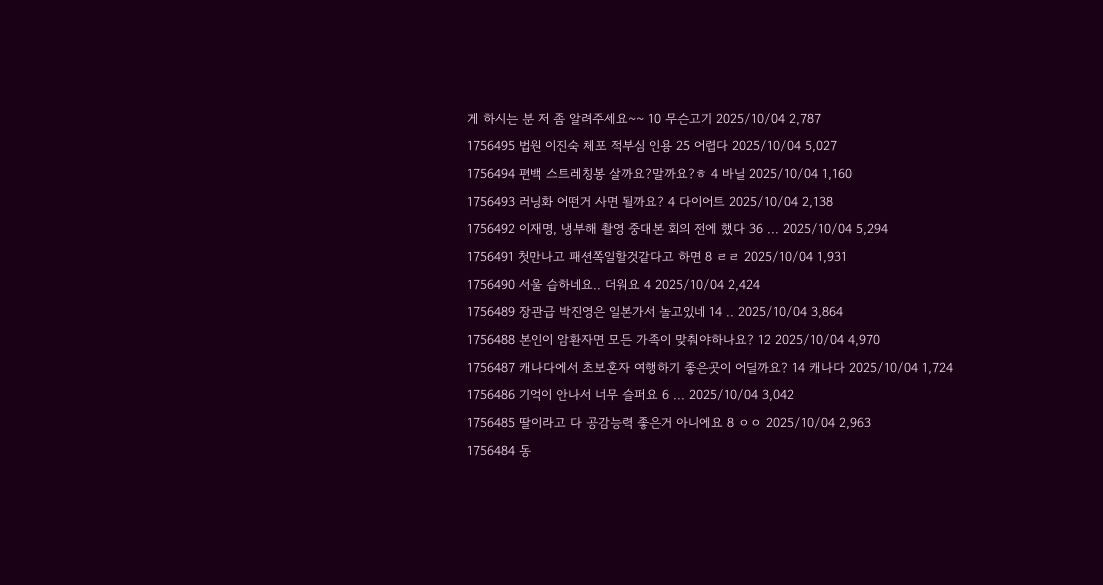게 하시는 분 저 좀 알려주세요~~ 10 무슨고기 2025/10/04 2,787
1756495 법원 이진숙 체포 적부심 인용 25 어렵다 2025/10/04 5,027
1756494 편백 스트레칭봉 살까요?말까요?ㅎ 4 바닐 2025/10/04 1,160
1756493 러닝화 어떤거 사면 될까요? 4 다이어트 2025/10/04 2,138
1756492 이재명, 냉부해 촬영 중대본 회의 전에 했다 36 ... 2025/10/04 5,294
1756491 첫만나고 패션쪽일할것같다고 하면 8 ㄹㄹ 2025/10/04 1,931
1756490 서울 습하네요.. 더워요 4 2025/10/04 2,424
1756489 장관급 박진영은 일본가서 놀고있네 14 .. 2025/10/04 3,864
1756488 본인이 암환자면 모든 가족이 맞춰야하나요? 12 2025/10/04 4,970
1756487 캐나다에서 초보혼자 여행하기 좋은곳이 어딜까요? 14 캐나다 2025/10/04 1,724
1756486 기억이 안나서 너무 슬퍼요 6 ... 2025/10/04 3,042
1756485 딸이라고 다 공감능력 좋은거 아니에요 8 ㅇㅇ 2025/10/04 2,963
1756484 동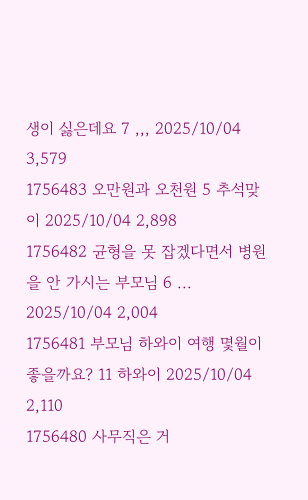생이 싫은데요 7 ,,, 2025/10/04 3,579
1756483 오만원과 오천원 5 추석맞이 2025/10/04 2,898
1756482 균형을 못 잡겠다면서 병원을 안 가시는 부모님 6 ... 2025/10/04 2,004
1756481 부모님 하와이 여행 몇월이 좋을까요? 11 하와이 2025/10/04 2,110
1756480 사무직은 거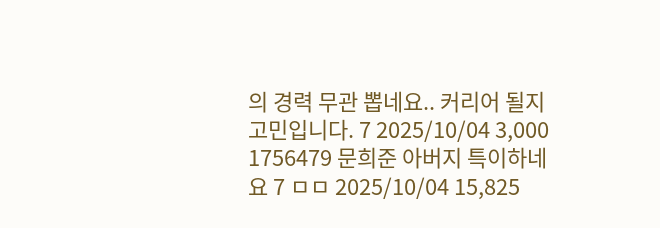의 경력 무관 뽑네요.. 커리어 될지 고민입니다. 7 2025/10/04 3,000
1756479 문희준 아버지 특이하네요 7 ㅁㅁ 2025/10/04 15,825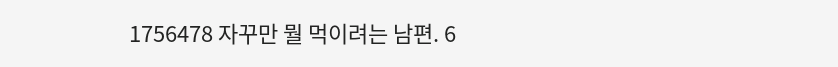1756478 자꾸만 뭘 먹이려는 남편. 6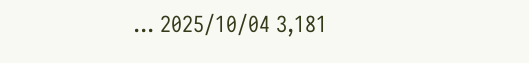... 2025/10/04 3,181